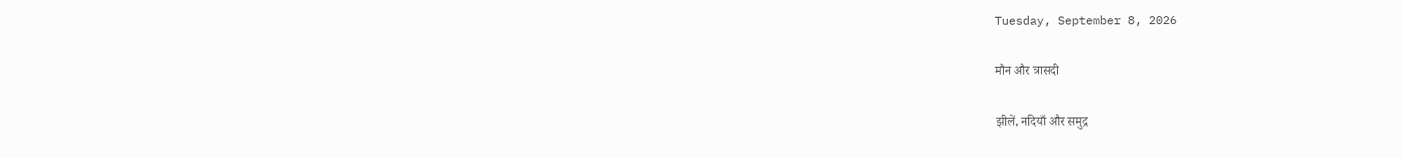Tuesday, September 8, 2026

मौन और त्रासदी

झीलें, नदियाँ और समुद्र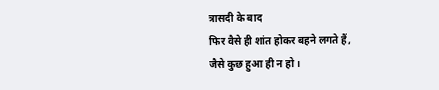त्रासदी के बाद
फिर वैसे ही शांत होकर बहने लगते हैं,
जैसे कुछ हुआ ही न हो।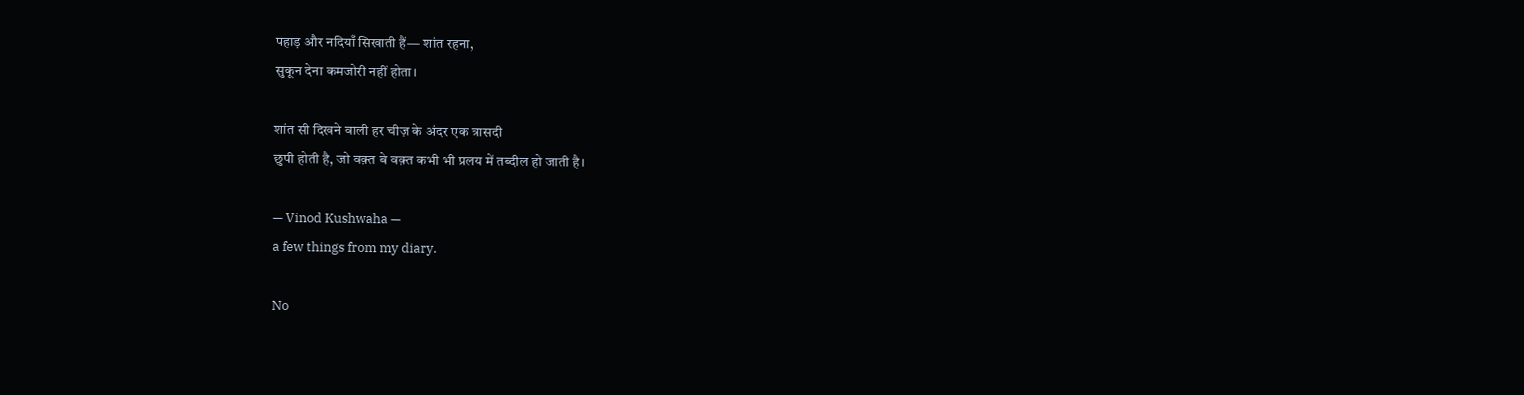पहाड़ और नदियाँ सिखाती हैं— शांत रहना,
सुकून देना कमजोरी नहीं होता।

शांत सी दिखने वाली हर चीज़ के अंदर एक त्रासदी
छुपी होती है, जो वक़्त बे वक़्त कभी भी प्रलय में तब्दील हो जाती है।

— Vinod Kushwaha —
a few things from my diary.

No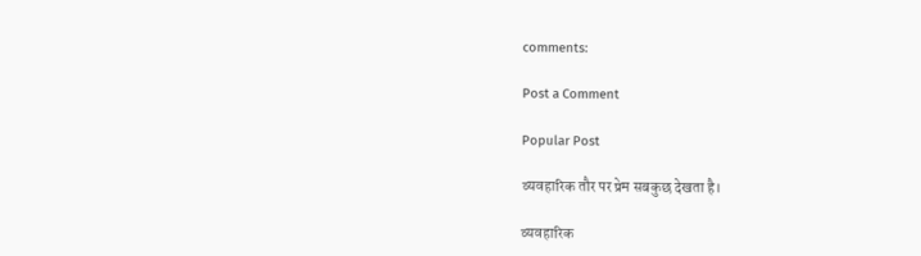comments:

Post a Comment

Popular Post

व्यवहारिक तौर पर प्रेम सबकुछ देखता है।

व्यवहारिक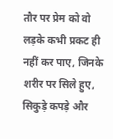तौर पर प्रेम को वो लड़के कभी प्रकट ही नहीं कर पाए, जिनके शरीर पर सिले हुए, सिकुड़े कपड़े और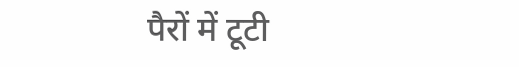पैरों में टूटी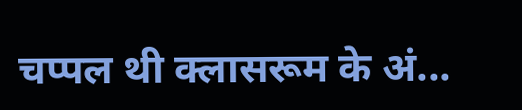चप्पल थी क्लासरूम के अं...